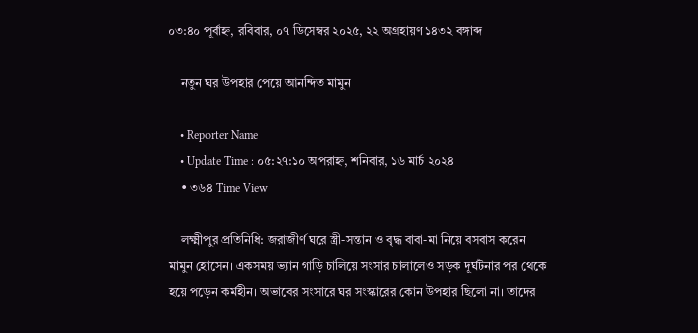০৩:৪০ পূর্বাহ্ন, রবিবার, ০৭ ডিসেম্বর ২০২৫, ২২ অগ্রহায়ণ ১৪৩২ বঙ্গাব্দ

    নতুন ঘর উপহার পেয়ে আনন্দিত মামুন

    • Reporter Name
    • Update Time : ০৫:২৭:১০ অপরাহ্ন, শনিবার, ১৬ মার্চ ২০২৪
    • ৩৬৪ Time View

    লক্ষ্মীপুর প্রতিনিধি: জরাজীর্ণ ঘরে স্ত্রী-সন্তান ও বৃদ্ধ বাবা-মা নিয়ে বসবাস করেন মামুন হোসেন। একসময় ভ্যান গাড়ি চালিয়ে সংসার চালালেও সড়ক দূর্ঘটনার পর থেকে হয়ে পড়েন কর্মহীন। অভাবের সংসারে ঘর সংস্কারের কোন উপহার ছিলো না। তাদের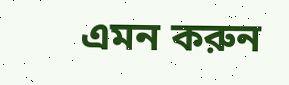এমন করুন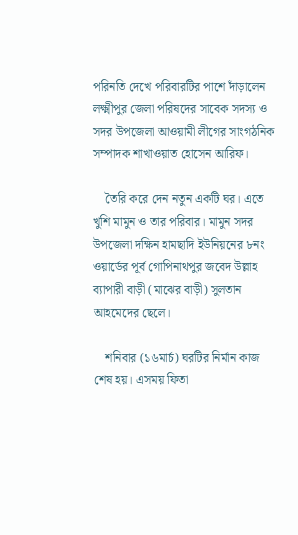পরিনতি দেখে পরিবারটির পাশে দাঁড়ালেন লক্ষ্মীপুর জেলা পরিষদের সাবেক সদস্য ও সদর উপজেলা আওয়ামী লীগের সাংগঠনিক সম্পাদক শাখাওয়াত হোসেন আরিফ।

    তৈরি করে দেন নতুন একটি ঘর। এতে খুশি মামুন ও তার পরিবার। মামুন সদর উপজেলা দক্ষিন হামছাদি ইউনিয়নের ৮নং ওয়ার্ডের পূর্ব গোপিনাথপুর জবেদ উল্লাহ ব্যাপারী বাড়ী (মাঝের বাড়ী) সুলতান আহমেদের ছেলে।

    শনিবার (১৬মার্চ) ঘরটির নির্মান কাজ শেষ হয়। এসময় ফিতা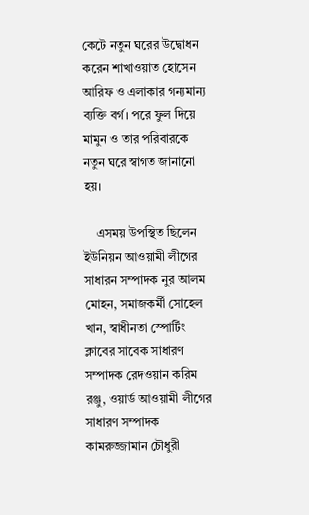কেটে নতুন ঘরের উদ্বোধন করেন শাখাওয়াত হোসেন আরিফ ও এলাকার গন্যমান্য ব্যক্তি বর্গ। পরে ফুল দিয়ে মামুন ও তার পরিবারকে  নতুন ঘরে স্বাগত জানানো হয়।

    এসময় উপস্থিত ছিলেন  ইউনিয়ন আওয়ামী লীগের সাধারন সম্পাদক নুর আলম মোহন, সমাজকর্মী সোহেল খান, স্বাধীনতা স্পোর্টিং ক্লাবের সাবেক সাধারণ সম্পাদক রেদওয়ান করিম রঞ্জু, ওয়ার্ড আওয়ামী লীগের সাধারণ সম্পাদক কামরুজ্জামান চৌধুরী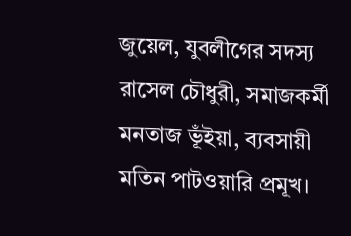জুয়েল, যুবলীগের সদস্য রাসেল চৌধুরী, সমাজকর্মী মনতাজ ভূঁইয়া, ব্যবসায়ী মতিন পাটওয়ারি প্রমূখ।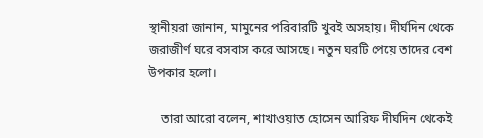স্থানীয়রা জানান, মামুনের পরিবারটি খুবই অসহায়। দীর্ঘদিন থেকে জরাজীর্ণ ঘরে বসবাস করে আসছে। নতুন ঘরটি পেয়ে তাদের বেশ উপকার হলো।

    তারা আরো বলেন, শাখাওয়াত হোসেন আরিফ দীর্ঘদিন থেকেই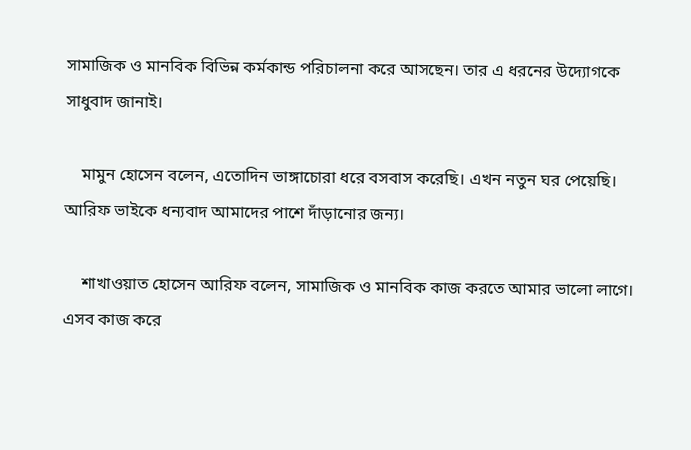সামাজিক ও মানবিক বিভিন্ন কর্মকান্ড পরিচালনা করে আসছেন। তার এ ধরনের উদ্যোগকে সাধুবাদ জানাই।

    মামুন হোসেন বলেন, এতোদিন ভাঙ্গাচোরা ধরে বসবাস করেছি। এখন নতুন ঘর পেয়েছি। আরিফ ভাইকে ধন্যবাদ আমাদের পাশে দাঁড়ানোর জন্য।

    শাখাওয়াত হোসেন আরিফ বলেন, সামাজিক ও মানবিক কাজ করতে আমার ভালো লাগে। এসব কাজ করে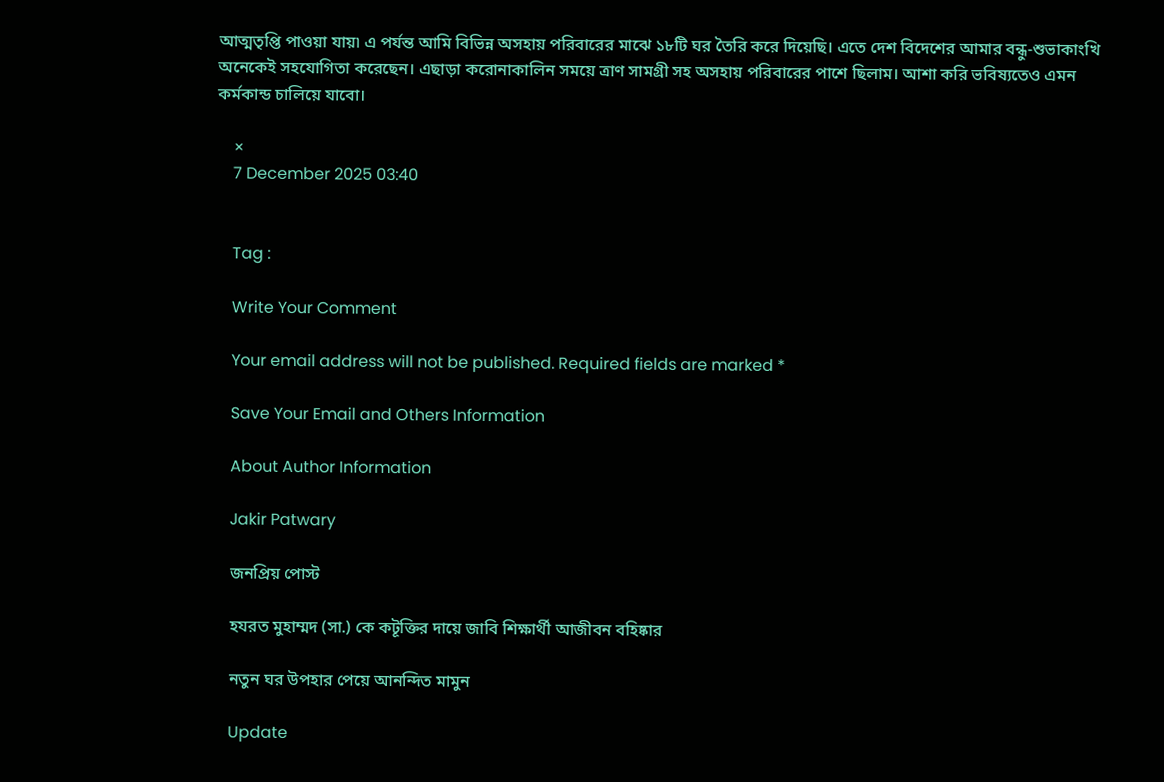আত্মতৃপ্তি পাওয়া যায়৷ এ পর্যন্ত আমি বিভিন্ন অসহায় পরিবারের মাঝে ১৮টি ঘর তৈরি করে দিয়েছি। এতে দেশ বিদেশের আমার বন্ধু-শুভাকাংখি অনেকেই সহযোগিতা করেছেন। এছাড়া করোনাকালিন সময়ে ত্রাণ সামগ্রী সহ অসহায় পরিবারের পাশে ছিলাম। আশা করি ভবিষ্যতেও এমন কর্মকান্ড চালিয়ে যাবো।

    ×
    7 December 2025 03:40


    Tag :

    Write Your Comment

    Your email address will not be published. Required fields are marked *

    Save Your Email and Others Information

    About Author Information

    Jakir Patwary

    জনপ্রিয় পোস্ট

    হযরত মুহাম্মদ (সা.) কে কটূক্তির দায়ে জাবি শিক্ষার্থী আজীবন বহিষ্কার

    নতুন ঘর উপহার পেয়ে আনন্দিত মামুন

    Update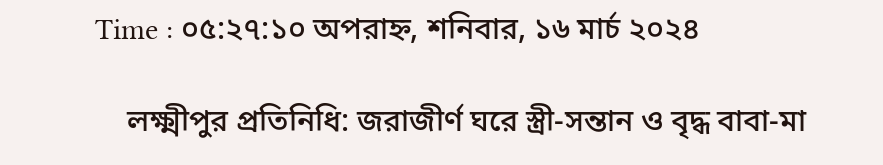Time : ০৫:২৭:১০ অপরাহ্ন, শনিবার, ১৬ মার্চ ২০২৪

    লক্ষ্মীপুর প্রতিনিধি: জরাজীর্ণ ঘরে স্ত্রী-সন্তান ও বৃদ্ধ বাবা-মা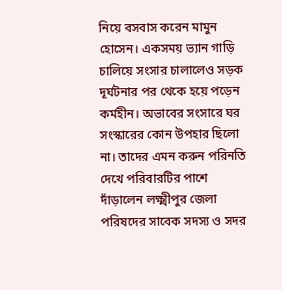নিয়ে বসবাস করেন মামুন হোসেন। একসময় ভ্যান গাড়ি চালিয়ে সংসার চালালেও সড়ক দূর্ঘটনার পর থেকে হয়ে পড়েন কর্মহীন। অভাবের সংসারে ঘর সংস্কারের কোন উপহার ছিলো না। তাদের এমন করুন পরিনতি দেখে পরিবারটির পাশে দাঁড়ালেন লক্ষ্মীপুর জেলা পরিষদের সাবেক সদস্য ও সদর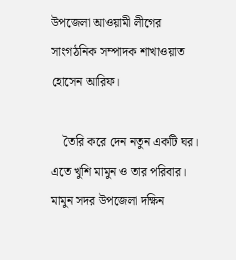উপজেলা আওয়ামী লীগের সাংগঠনিক সম্পাদক শাখাওয়াত হোসেন আরিফ।

    তৈরি করে দেন নতুন একটি ঘর। এতে খুশি মামুন ও তার পরিবার। মামুন সদর উপজেলা দক্ষিন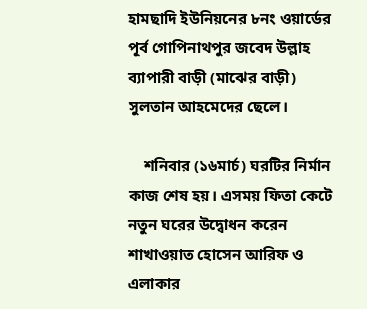হামছাদি ইউনিয়নের ৮নং ওয়ার্ডের পূর্ব গোপিনাথপুর জবেদ উল্লাহ ব্যাপারী বাড়ী (মাঝের বাড়ী) সুলতান আহমেদের ছেলে।

    শনিবার (১৬মার্চ) ঘরটির নির্মান কাজ শেষ হয়। এসময় ফিতা কেটে নতুন ঘরের উদ্বোধন করেন শাখাওয়াত হোসেন আরিফ ও এলাকার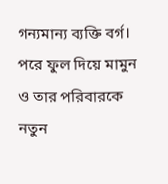গন্যমান্য ব্যক্তি বর্গ। পরে ফুল দিয়ে মামুন ও তার পরিবারকে  নতুন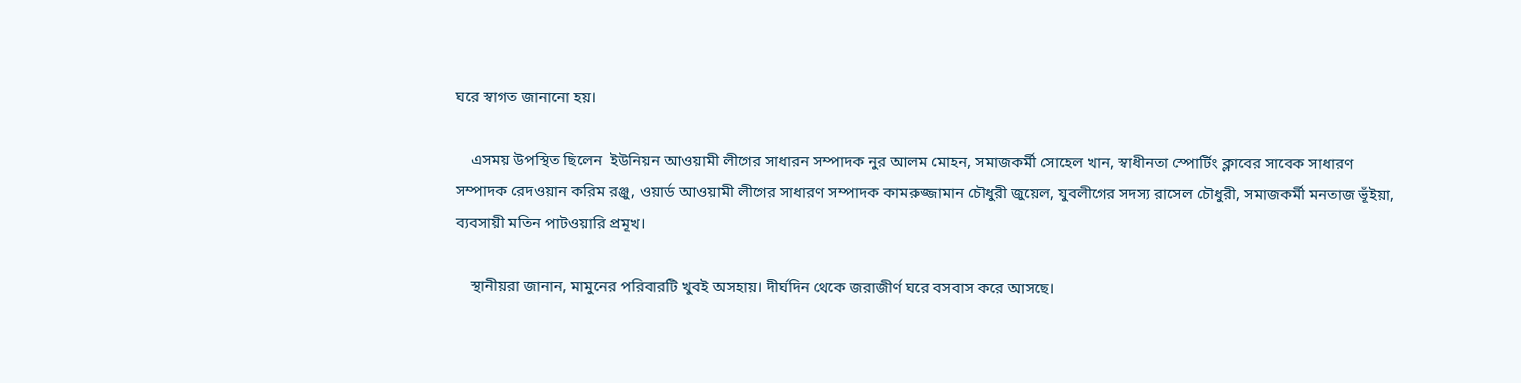ঘরে স্বাগত জানানো হয়।

    এসময় উপস্থিত ছিলেন  ইউনিয়ন আওয়ামী লীগের সাধারন সম্পাদক নুর আলম মোহন, সমাজকর্মী সোহেল খান, স্বাধীনতা স্পোর্টিং ক্লাবের সাবেক সাধারণ সম্পাদক রেদওয়ান করিম রঞ্জু, ওয়ার্ড আওয়ামী লীগের সাধারণ সম্পাদক কামরুজ্জামান চৌধুরী জুয়েল, যুবলীগের সদস্য রাসেল চৌধুরী, সমাজকর্মী মনতাজ ভূঁইয়া, ব্যবসায়ী মতিন পাটওয়ারি প্রমূখ।

    স্থানীয়রা জানান, মামুনের পরিবারটি খুবই অসহায়। দীর্ঘদিন থেকে জরাজীর্ণ ঘরে বসবাস করে আসছে।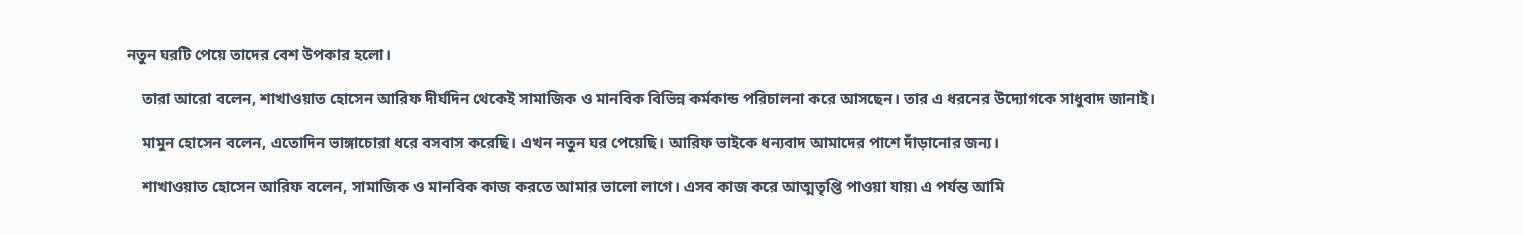নতুন ঘরটি পেয়ে তাদের বেশ উপকার হলো।

    তারা আরো বলেন, শাখাওয়াত হোসেন আরিফ দীর্ঘদিন থেকেই সামাজিক ও মানবিক বিভিন্ন কর্মকান্ড পরিচালনা করে আসছেন। তার এ ধরনের উদ্যোগকে সাধুবাদ জানাই।

    মামুন হোসেন বলেন, এতোদিন ভাঙ্গাচোরা ধরে বসবাস করেছি। এখন নতুন ঘর পেয়েছি। আরিফ ভাইকে ধন্যবাদ আমাদের পাশে দাঁড়ানোর জন্য।

    শাখাওয়াত হোসেন আরিফ বলেন, সামাজিক ও মানবিক কাজ করতে আমার ভালো লাগে। এসব কাজ করে আত্মতৃপ্তি পাওয়া যায়৷ এ পর্যন্ত আমি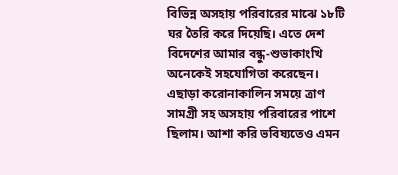বিভিন্ন অসহায় পরিবারের মাঝে ১৮টি ঘর তৈরি করে দিয়েছি। এতে দেশ বিদেশের আমার বন্ধু-শুভাকাংখি অনেকেই সহযোগিতা করেছেন। এছাড়া করোনাকালিন সময়ে ত্রাণ সামগ্রী সহ অসহায় পরিবারের পাশে ছিলাম। আশা করি ভবিষ্যতেও এমন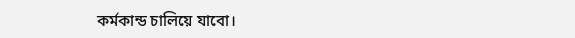কর্মকান্ড চালিয়ে যাবো।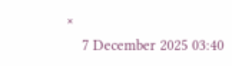×
    7 December 2025 03:40